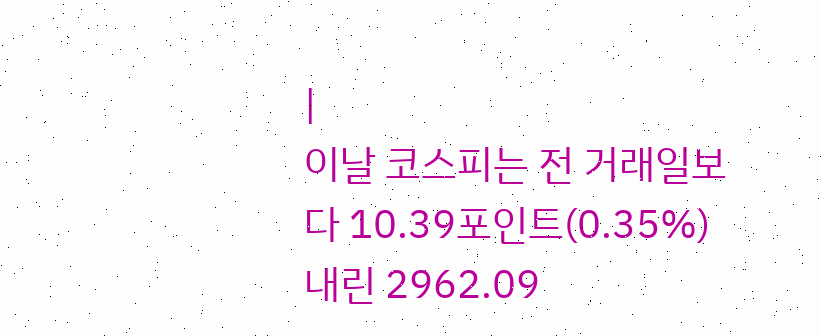|
이날 코스피는 전 거래일보다 10.39포인트(0.35%) 내린 2962.09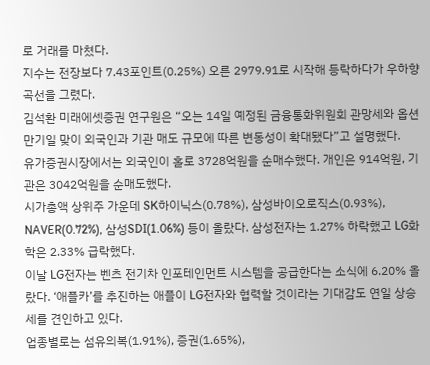로 거래를 마쳤다.
지수는 전장보다 7.43포인트(0.25%) 오른 2979.91로 시작해 등락하다가 우하향 곡선을 그렸다.
김석환 미래에셋증권 연구원은 “오는 14일 예정된 금융통화위원회 관망세와 옵션만기일 맞이 외국인과 기관 매도 규모에 따른 변동성이 확대됐다”고 설명했다.
유가증권시장에서는 외국인이 홀로 3728억원을 순매수했다. 개인은 914억원, 기관은 3042억원을 순매도했다.
시가총액 상위주 가운데 SK하이닉스(0.78%), 삼성바이오로직스(0.93%), NAVER(0.72%), 삼성SDI(1.06%) 등이 올랐다. 삼성전자는 1.27% 하락했고 LG화학은 2.33% 급락했다.
이날 LG전자는 벤츠 전기차 인포테인먼트 시스템을 공급한다는 소식에 6.20% 올랐다. ‘애플카’를 추진하는 애플이 LG전자와 협력할 것이라는 기대감도 연일 상승세를 견인하고 있다.
업종별로는 섬유의복(1.91%), 증권(1.65%),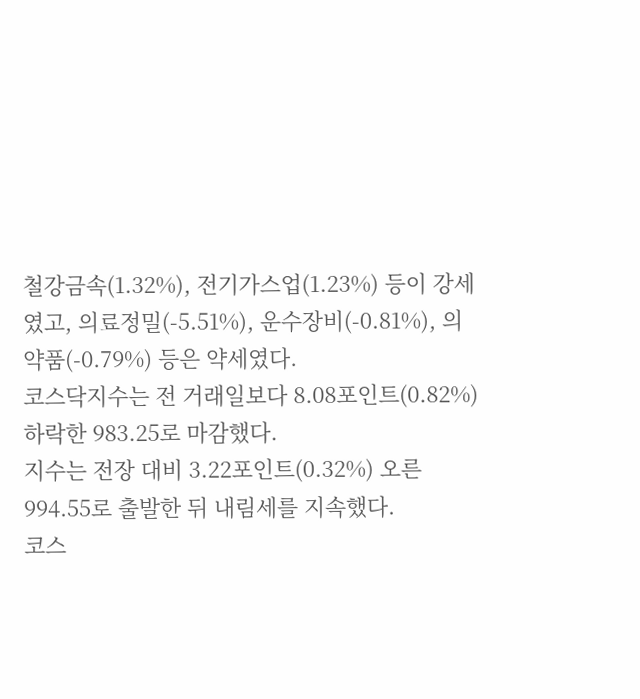철강금속(1.32%), 전기가스업(1.23%) 등이 강세였고, 의료정밀(-5.51%), 운수장비(-0.81%), 의약품(-0.79%) 등은 약세였다.
코스닥지수는 전 거래일보다 8.08포인트(0.82%) 하락한 983.25로 마감했다.
지수는 전장 대비 3.22포인트(0.32%) 오른 994.55로 출발한 뒤 내림세를 지속했다.
코스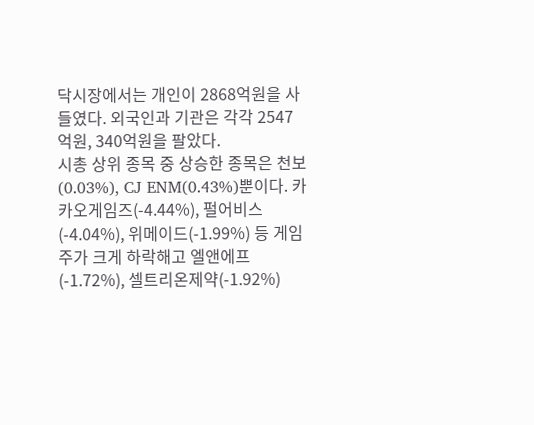닥시장에서는 개인이 2868억원을 사들였다. 외국인과 기관은 각각 2547억원, 340억원을 팔았다.
시총 상위 종목 중 상승한 종목은 천보(0.03%), CJ ENM(0.43%)뿐이다. 카카오게임즈(-4.44%), 펄어비스(-4.04%), 위메이드(-1.99%) 등 게임주가 크게 하락해고 엘앤에프(-1.72%), 셀트리온제약(-1.92%)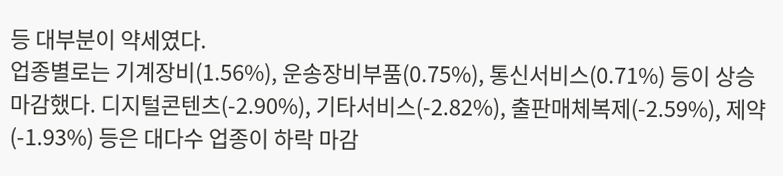등 대부분이 약세였다.
업종별로는 기계장비(1.56%), 운송장비부품(0.75%), 통신서비스(0.71%) 등이 상승 마감했다. 디지털콘텐츠(-2.90%), 기타서비스(-2.82%), 출판매체복제(-2.59%), 제약(-1.93%) 등은 대다수 업종이 하락 마감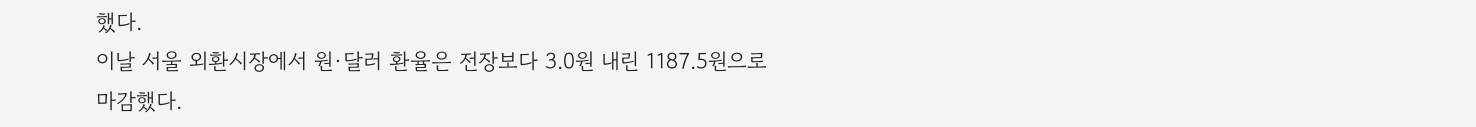했다.
이날 서울 외환시장에서 원·달러 환율은 전장보다 3.0원 내린 1187.5원으로 마감했다.